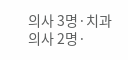의사 3명·치과의사 2명·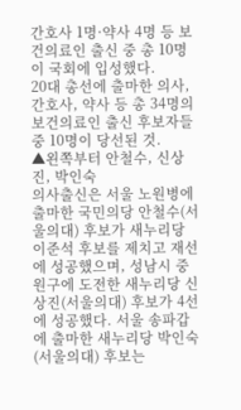간호사 1명·약사 4명 등 보건의료인 출신 중 총 10명이 국회에 입성했다.
20대 총선에 출마한 의사, 간호사, 약사 등 총 34명의 보건의료인 출신 후보자들 중 10명이 당선된 것.
▲왼쪽부터 안철수, 신상진, 박인숙
의사출신은 서울 노원병에 출마한 국민의당 안철수(서울의대) 후보가 새누리당 이준석 후보를 제치고 재선에 성공했으며, 성남시 중원구에 도전한 새누리당 신상진(서울의대) 후보가 4선에 성공했다. 서울 송파갑에 출마한 새누리당 박인숙(서울의대) 후보는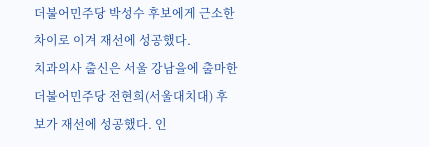더불어민주당 박성수 후보에게 근소한 차이로 이겨 재선에 성공했다.
치과의사 출신은 서울 강남을에 출마한 더불어민주당 전현희(서울대치대) 후보가 재선에 성공했다. 인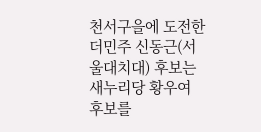천서구을에 도전한 더민주 신동근(서울대치대) 후보는 새누리당 황우여 후보를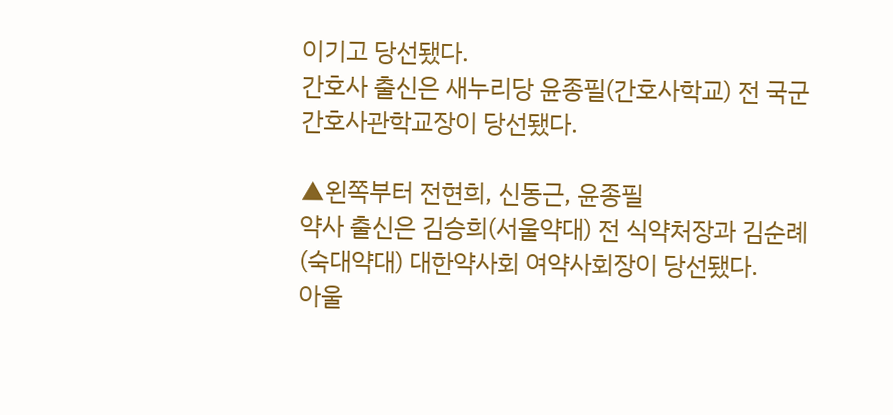이기고 당선됐다.
간호사 출신은 새누리당 윤종필(간호사학교) 전 국군간호사관학교장이 당선됐다.

▲왼쪽부터 전현희, 신동근, 윤종필
약사 출신은 김승희(서울약대) 전 식약처장과 김순례(숙대약대) 대한약사회 여약사회장이 당선됐다.
아울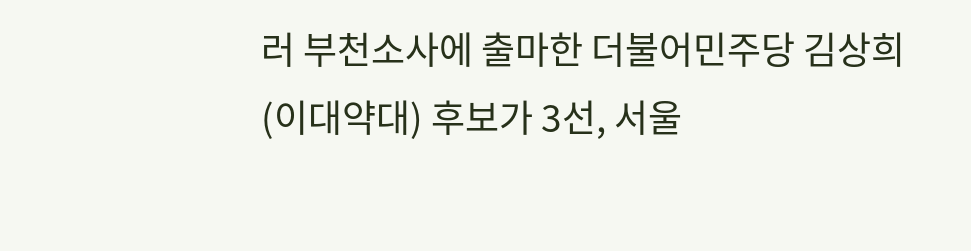러 부천소사에 출마한 더불어민주당 김상희(이대약대) 후보가 3선, 서울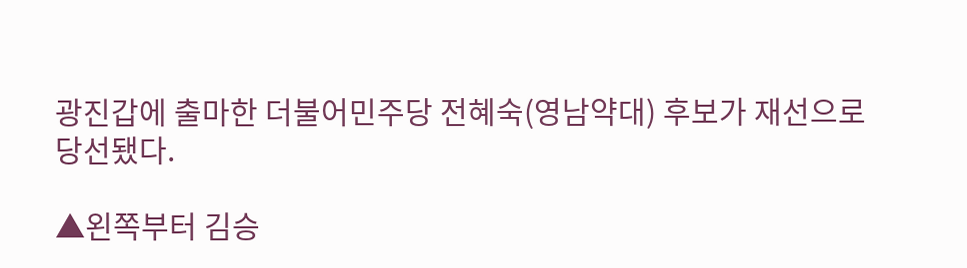광진갑에 출마한 더불어민주당 전혜숙(영남약대) 후보가 재선으로 당선됐다.

▲왼쪽부터 김승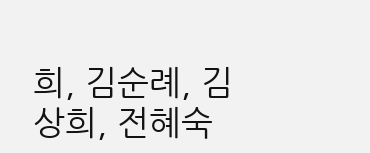희, 김순례, 김상희, 전혜숙